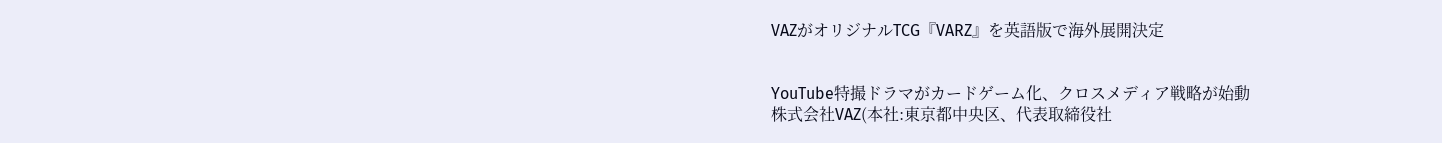VAZがオリジナルTCG『VARZ』を英語版で海外展開決定


YouTube特撮ドラマがカードゲーム化、クロスメディア戦略が始動
株式会社VAZ(本社:東京都中央区、代表取締役社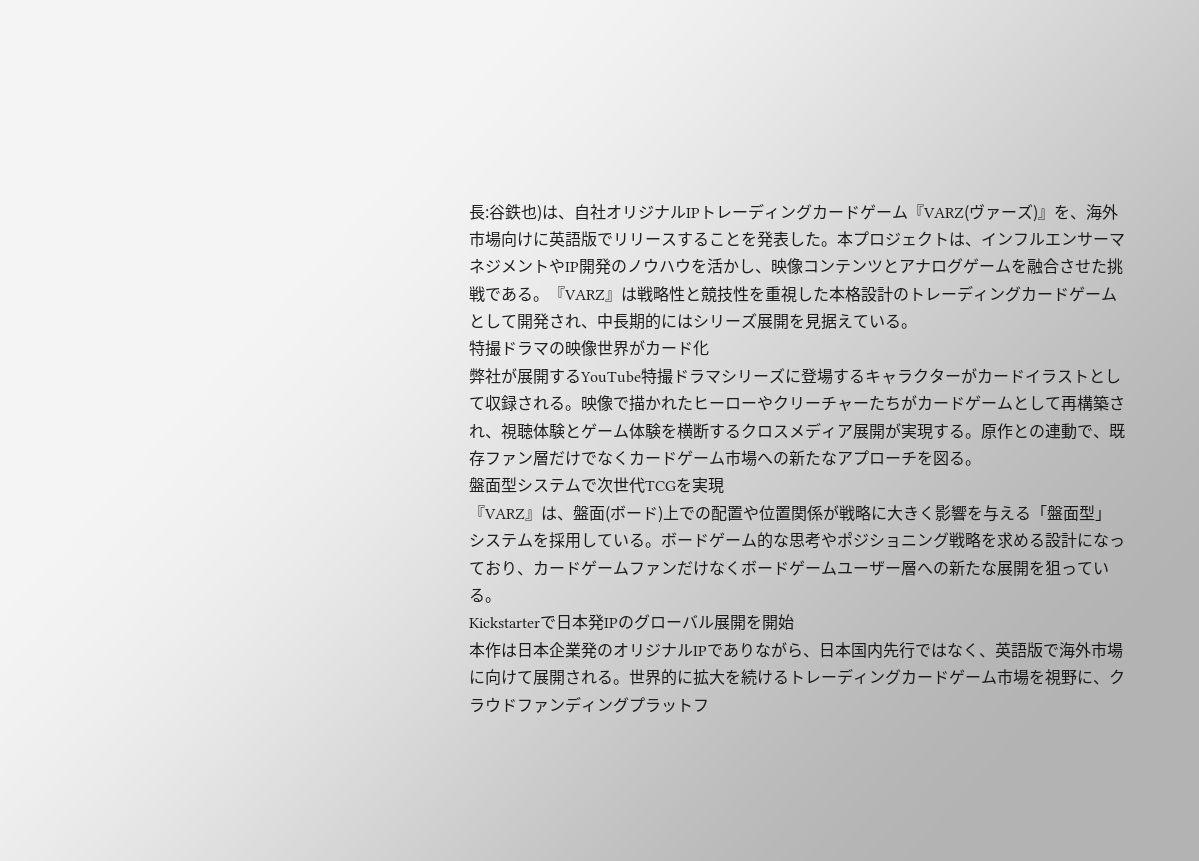長:谷鉄也)は、自社オリジナルIPトレーディングカードゲーム『VARZ(ヴァーズ)』を、海外市場向けに英語版でリリースすることを発表した。本プロジェクトは、インフルエンサーマネジメントやIP開発のノウハウを活かし、映像コンテンツとアナログゲームを融合させた挑戦である。『VARZ』は戦略性と競技性を重視した本格設計のトレーディングカードゲームとして開発され、中長期的にはシリーズ展開を見据えている。
特撮ドラマの映像世界がカード化
弊社が展開するYouTube特撮ドラマシリーズに登場するキャラクターがカードイラストとして収録される。映像で描かれたヒーローやクリーチャーたちがカードゲームとして再構築され、視聴体験とゲーム体験を横断するクロスメディア展開が実現する。原作との連動で、既存ファン層だけでなくカードゲーム市場への新たなアプローチを図る。
盤面型システムで次世代TCGを実現
『VARZ』は、盤面(ボード)上での配置や位置関係が戦略に大きく影響を与える「盤面型」システムを採用している。ボードゲーム的な思考やポジショニング戦略を求める設計になっており、カードゲームファンだけなくボードゲームユーザー層への新たな展開を狙っている。
Kickstarterで日本発IPのグローバル展開を開始
本作は日本企業発のオリジナルIPでありながら、日本国内先行ではなく、英語版で海外市場に向けて展開される。世界的に拡大を続けるトレーディングカードゲーム市場を視野に、クラウドファンディングプラットフ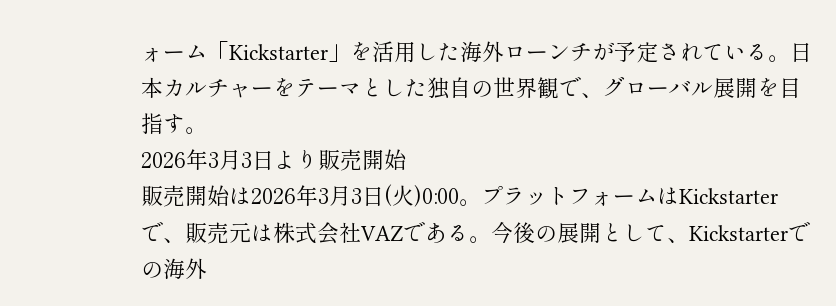ォーム「Kickstarter」を活用した海外ローンチが予定されている。日本カルチャーをテーマとした独自の世界観で、グローバル展開を目指す。
2026年3月3日より販売開始
販売開始は2026年3月3日(火)0:00。プラットフォームはKickstarterで、販売元は株式会社VAZである。今後の展開として、Kickstarterでの海外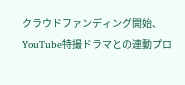クラウドファンディング開始、YouTube特撮ドラマとの連動プロ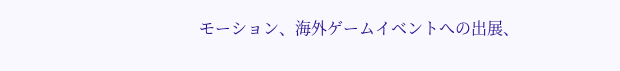モーション、海外ゲームイベントへの出展、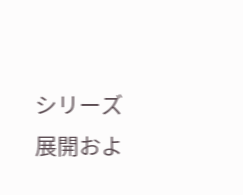シリーズ展開およ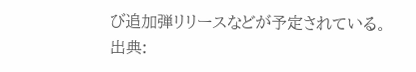び追加弾リリースなどが予定されている。
出典: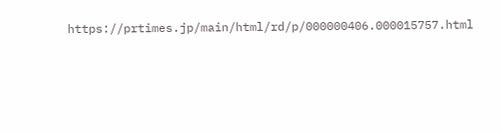https://prtimes.jp/main/html/rd/p/000000406.000015757.html